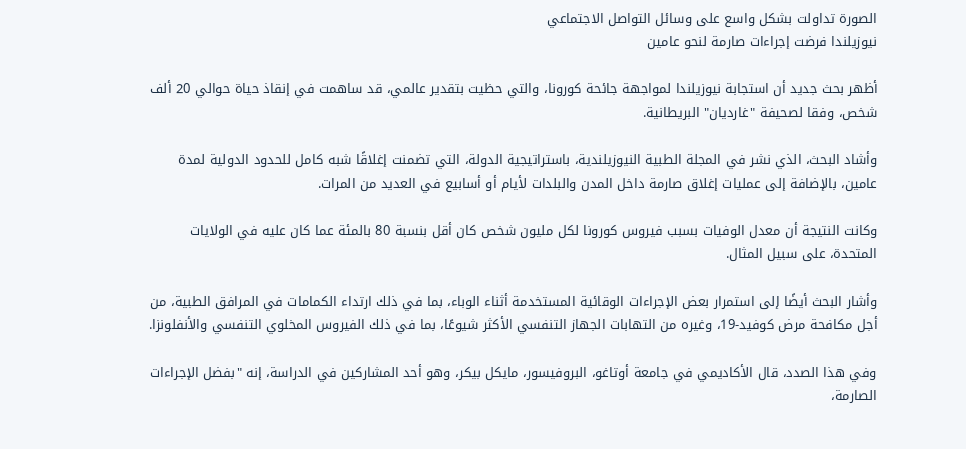الصورة تداولت بشكل واسع على وسائل التواصل الاجتماعي
نيوزيلندا فرضت إجراءات صارمة لنحو عامين

أظهر بحث جديد أن استجابة نيوزيلندا لمواجهة جائحة كورونا، والتي حظيت بتقدير عالمي، قد ساهمت في إنقاذ حياة حوالي 20 ألف شخص، وفقا لصحيفة "غارديان" البريطانية.

وأشاد البحث، الذي نشر في المجلة الطبية النيوزيلندية، باستراتيجية الدولة، التي تضمنت إغلاقًا شبه كامل للحدود الدولية لمدة عامين، بالإضافة إلى عمليات إغلاق صارمة داخل المدن والبلدات لأيام أو أسابيع في العديد من المرات.

وكانت النتيجة أن معدل الوفيات بسبب فيروس كورونا لكل مليون شخص كان أقل بنسبة 80 بالمئة عما كان عليه في الولايات المتحدة، على سبيل المثال.

وأشار البحث أيضًا إلى استمرار بعض الإجراءات الوقائية المستخدمة أثناء الوباء، بما في ذلك ارتداء الكمامات في المرافق الطبية، من أجل مكافحة مرض كوفيد-19، وغيره من التهابات الجهاز التنفسي الأكثر شيوعًا، بما في ذلك الفيروس المخلوي التنفسي والأنفلونزا.

وفي هذا الصدد، قال الأكاديمي في جامعة أوتاغو، البروفيسور، مايكل بيكر، وهو أحد المشاركين في الدراسة، إنه "بفضل الإجراءات الصارمة،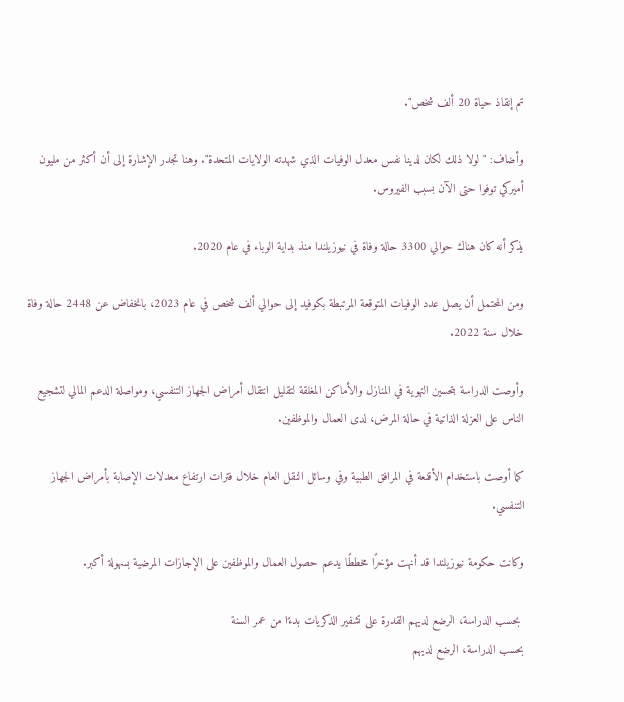تم إنقاذ حياة 20 ألف شخص".

وأضاف: "لولا ذلك لكان لدينا نفس معدل الوفيات الذي شهدته الولايات المتحدة". وهنا تجدر الإشارة إلى أن أكثر من مليون أميركي توفوا حتى الآن بسبب الفيروس.

يذكر أنه كان هناك حوالي 3300 حالة وفاة في نيوزيلندا منذ بداية الوباء في عام 2020.

ومن المحتمل أن يصل عدد الوفيات المتوقعة المرتبطة بكوفيد إلى حوالي ألف شخص في عام 2023، بانخفاض عن 2448 حالة وفاة خلال سنة 2022.

وأوصت الدراسة بتحسين التهوية في المنازل والأماكن المغلقة لتقليل انتقال أمراض الجهاز التنفسي، ومواصلة الدعم المالي لتشجيع الناس على العزلة الذاتية في حالة المرض، لدى العمال والموظفين.

كما أوصت باستخدام الأقنعة في المرافق الطبية وفي وسائل النقل العام خلال فترات ارتفاع معدلات الإصابة بأمراض الجهاز التنفسي.

وكانت حكومة نيوزيلندا قد أنهت مؤخرًا مخططًا يدعم حصول العمال والموظفين على الإجازات المرضية بسهولة أكبر.

 بحسب الدراسة، الرضع لديهم القدرة على تشفير الذكريات بدءًا من عمر السنة
بحسب الدراسة، الرضع لديهم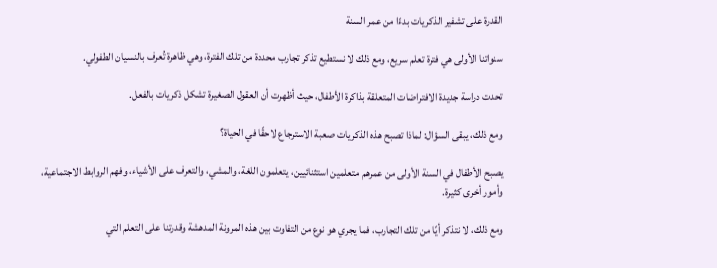القدرة على تشفير الذكريات بدءًا من عمر السنة

سنواتنا الأولى هي فترة تعلم سريع، ومع ذلك لا نستطيع تذكر تجارب محددة من تلك الفترة، وهي ظاهرة تُعرف بالنسيان الطفولي.

تحدت دراسة جديدة الافتراضات المتعلقة بذاكرة الأطفال، حيث أظهرت أن العقول الصغيرة تشكل ذكريات بالفعل.

ومع ذلك، يبقى السؤال: لماذا تصبح هذه الذكريات صعبة الاسترجاع لاحقًا في الحياة؟

يصبح الأطفال في السنة الأولى من عمرهم متعلمين استثنائيين، يتعلمون اللغة، والمشي، والتعرف على الأشياء، وفهم الروابط الاجتماعية، وأمور أخرى كثيرة.

ومع ذلك، لا نتذكر أيًا من تلك التجارب، فما يجري هو نوع من التفاوت بين هذه المرونة المدهشة وقدرتنا على التعلم التي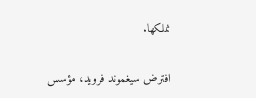نملكها.

افترض سيغموند فرويد، مؤسس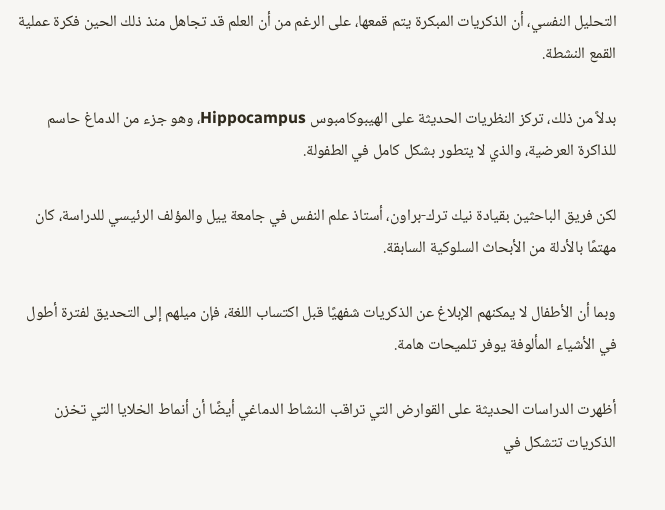التحليل النفسي، أن الذكريات المبكرة يتم قمعها، على الرغم من أن العلم قد تجاهل منذ ذلك الحين فكرة عملية القمع النشطة.

بدلاً من ذلك، تركز النظريات الحديثة على الهيبوكامبوس Hippocampus، وهو جزء من الدماغ حاسم للذاكرة العرضية، والذي لا يتطور بشكل كامل في الطفولة.

لكن فريق الباحثين بقيادة نيك ترك-براون، أستاذ علم النفس في جامعة ييل والمؤلف الرئيسي للدراسة، كان مهتمًا بالأدلة من الأبحاث السلوكية السابقة.

وبما أن الأطفال لا يمكنهم الإبلاغ عن الذكريات شفهيًا قبل اكتساب اللغة، فإن ميلهم إلى التحديق لفترة أطول في الأشياء المألوفة يوفر تلميحات هامة.

أظهرت الدراسات الحديثة على القوارض التي تراقب النشاط الدماغي أيضًا أن أنماط الخلايا التي تخزن الذكريات تتشكل في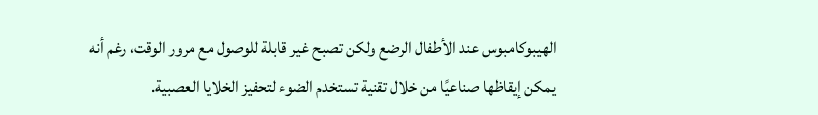الهيبوكامبوس عند الأطفال الرضع ولكن تصبح غير قابلة للوصول مع مرور الوقت، رغم أنه يمكن إيقاظها صناعيًا من خلال تقنية تستخدم الضوء لتحفيز الخلايا العصبية.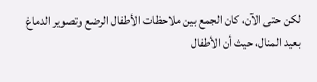لكن حتى الآن، كان الجمع بين ملاحظات الأطفال الرضع وتصوير الدماغ بعيد المنال، حيث أن الأطفال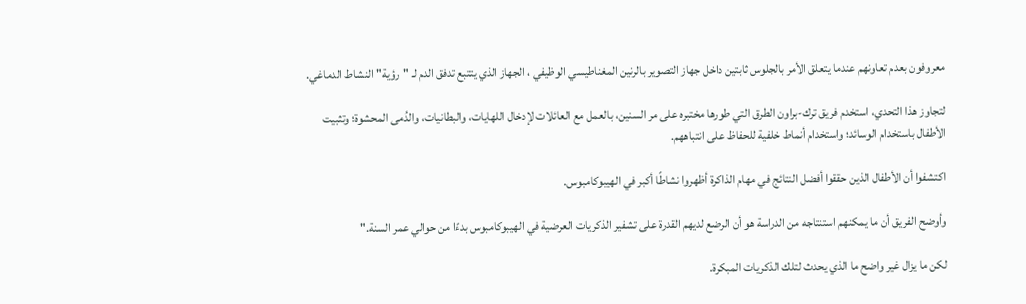معروفون بعدم تعاونهم عندما يتعلق الأمر بالجلوس ثابتين داخل جهاز التصوير بالرنين المغناطيسي الوظيفي ، الجهاز الذي يتتبع تدفق الدم لـ "رؤية" النشاط الدماغي.

لتجاوز هذا التحدي، استخدم فريق ترك-براون الطرق التي طورها مختبره على مر السنين، بالعمل مع العائلات لإدخال اللهايات، والبطانيات، والدُمى المحشوة؛ وتثبيت الأطفال باستخدام الوسائد؛ واستخدام أنماط خلفية للحفاظ على انتباههم.

اكتشفوا أن الأطفال الذين حققوا أفضل النتائج في مهام الذاكرة أظهروا نشاطًا أكبر في الهيبوكامبوس.

وأوضح الفريق أن ما يمكنهم استنتاجه من الدراسة هو أن الرضع لديهم القدرة على تشفير الذكريات العرضية في الهيبوكامبوس بدءًا من حوالي عمر السنة."

لكن ما يزال غير واضح ما الذي يحدث لتلك الذكريات المبكرة.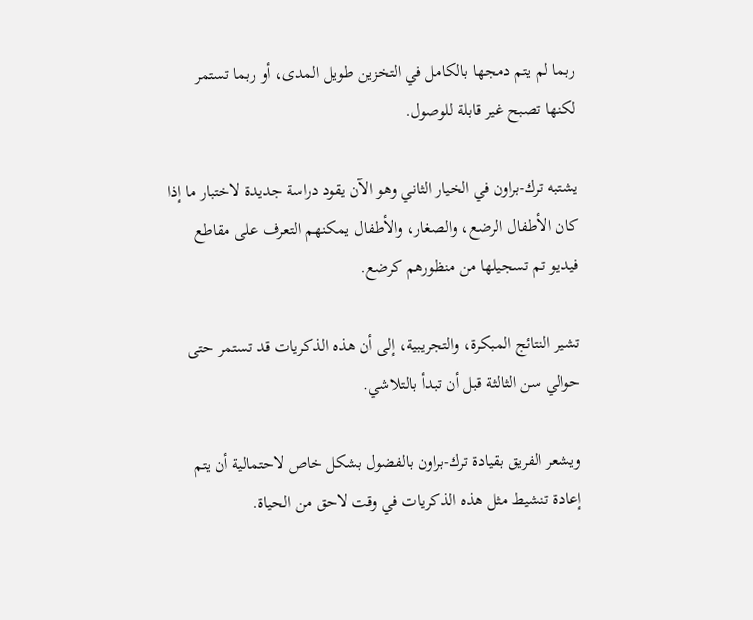ربما لم يتم دمجها بالكامل في التخزين طويل المدى، أو ربما تستمر لكنها تصبح غير قابلة للوصول.

يشتبه ترك-براون في الخيار الثاني وهو الآن يقود دراسة جديدة لاختبار ما إذا كان الأطفال الرضع، والصغار، والأطفال يمكنهم التعرف على مقاطع فيديو تم تسجيلها من منظورهم كرضع.

تشير النتائج المبكرة، والتجريبية، إلى أن هذه الذكريات قد تستمر حتى حوالي سن الثالثة قبل أن تبدأ بالتلاشي.

ويشعر الفريق بقيادة ترك-براون بالفضول بشكل خاص لاحتمالية أن يتم إعادة تنشيط مثل هذه الذكريات في وقت لاحق من الحياة.